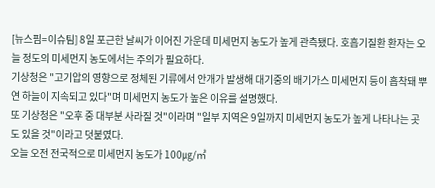[뉴스핌=이슈팀] 8일 포근한 날씨가 이어진 가운데 미세먼지 농도가 높게 관측됐다. 호흡기질환 환자는 오늘 정도의 미세먼지 농도에서는 주의가 필요하다.
기상청은 "고기압의 영향으로 정체된 기류에서 안개가 발생해 대기중의 배기가스 미세먼지 등이 흡착돼 뿌연 하늘이 지속되고 있다"며 미세먼지 농도가 높은 이유를 설명했다.
또 기상청은 "오후 중 대부분 사라질 것"이라며 "일부 지역은 9일까지 미세먼지 농도가 높게 나타나는 곳도 있을 것"이라고 덧붙였다.
오늘 오전 전국적으로 미세먼지 농도가 100㎍/㎥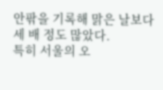안팎을 기록해 맑은 날보다 세 배 정도 많았다.
특히 서울의 오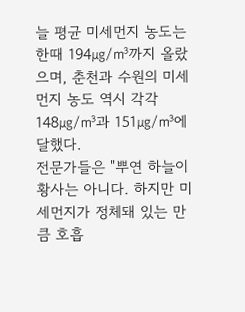늘 평균 미세먼지 농도는 한때 194㎍/㎥까지 올랐으며, 춘천과 수원의 미세먼지 농도 역시 각각 148㎍/㎥과 151㎍/㎥에 달했다.
전문가들은 "뿌연 하늘이 황사는 아니다. 하지만 미세먼지가 정체돼 있는 만큼 호흡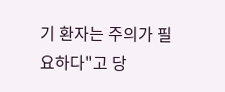기 환자는 주의가 필요하다"고 당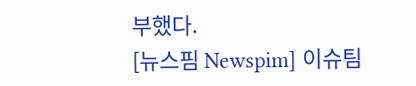부했다.
[뉴스핌 Newspim] 이슈팀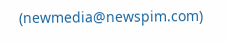(newmedia@newspim.com)